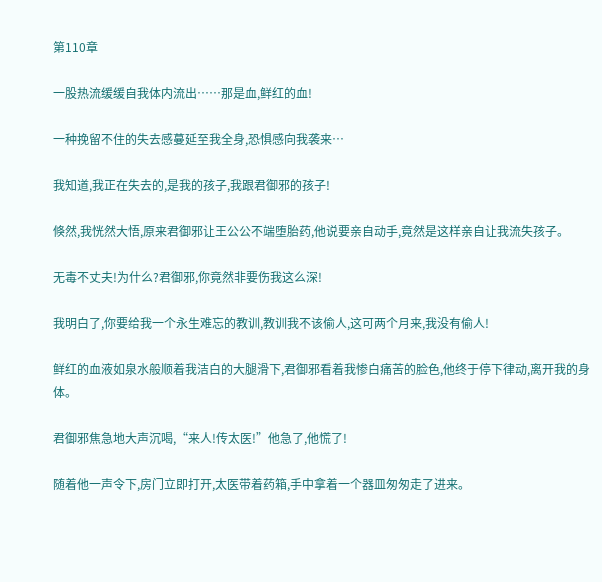第110章

一股热流缓缓自我体内流出……那是血,鲜红的血!

一种挽留不住的失去感蔓延至我全身,恐惧感向我袭来…

我知道,我正在失去的,是我的孩子,我跟君御邪的孩子!

倏然,我恍然大悟,原来君御邪让王公公不端堕胎药,他说要亲自动手,竟然是这样亲自让我流失孩子。

无毒不丈夫!为什么?君御邪,你竟然非要伤我这么深!

我明白了,你要给我一个永生难忘的教训,教训我不该偷人,这可两个月来,我没有偷人!

鲜红的血液如泉水般顺着我洁白的大腿滑下,君御邪看着我惨白痛苦的脸色,他终于停下律动,离开我的身体。

君御邪焦急地大声沉喝,“来人!传太医!”他急了,他慌了!

随着他一声令下,房门立即打开,太医带着药箱,手中拿着一个器皿匆匆走了进来。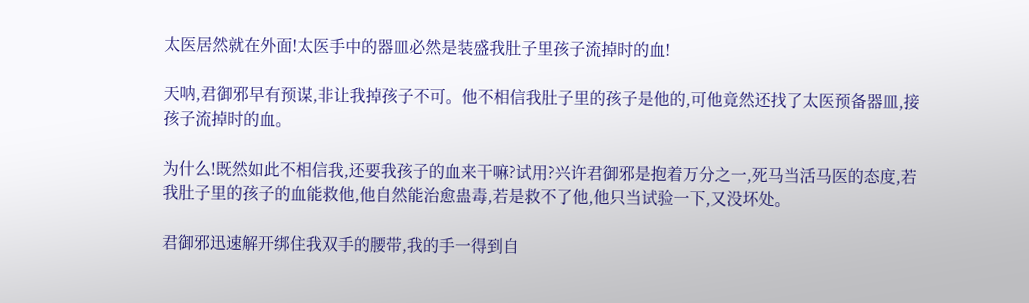太医居然就在外面!太医手中的器皿必然是装盛我肚子里孩子流掉时的血!

天呐,君御邪早有预谋,非让我掉孩子不可。他不相信我肚子里的孩子是他的,可他竟然还找了太医预备器皿,接孩子流掉时的血。

为什么!既然如此不相信我,还要我孩子的血来干嘛?试用?兴许君御邪是抱着万分之一,死马当活马医的态度,若我肚子里的孩子的血能救他,他自然能治愈蛊毒,若是救不了他,他只当试验一下,又没坏处。

君御邪迅速解开绑住我双手的腰带,我的手一得到自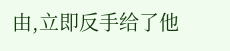由,立即反手给了他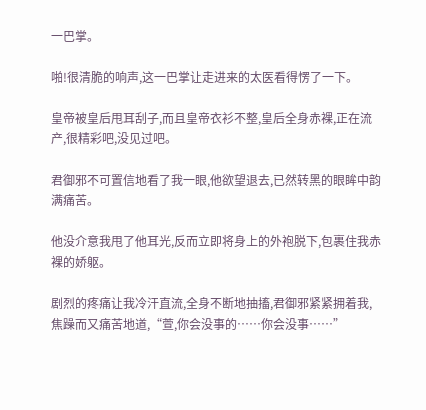一巴掌。

啪!很清脆的响声,这一巴掌让走进来的太医看得愣了一下。

皇帝被皇后甩耳刮子,而且皇帝衣衫不整,皇后全身赤裸,正在流产,很精彩吧,没见过吧。

君御邪不可置信地看了我一眼,他欲望退去,已然转黑的眼眸中韵满痛苦。

他没介意我甩了他耳光,反而立即将身上的外袍脱下,包裹住我赤裸的娇躯。

剧烈的疼痛让我冷汗直流,全身不断地抽搐,君御邪紧紧拥着我,焦躁而又痛苦地道,“萱,你会没事的……你会没事……”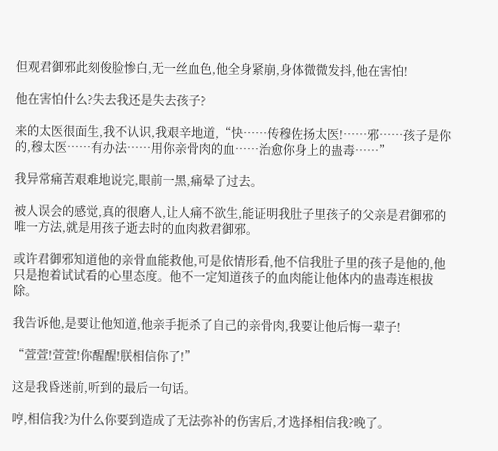但观君御邪此刻俊脸惨白,无一丝血色,他全身紧崩,身体微微发抖,他在害怕!

他在害怕什么?失去我还是失去孩子?

来的太医很面生,我不认识,我艰辛地道,“快……传穆佐扬太医!……邪……孩子是你的,穆太医……有办法……用你亲骨肉的血……治愈你身上的蛊毒……”

我异常痛苦艰难地说完,眼前一黑,痛晕了过去。

被人误会的感觉,真的很磨人,让人痛不欲生,能证明我肚子里孩子的父亲是君御邪的唯一方法,就是用孩子逝去时的血肉救君御邪。

或许君御邪知道他的亲骨血能救他,可是依情形看,他不信我肚子里的孩子是他的,他只是抱着试试看的心里态度。他不一定知道孩子的血肉能让他体内的蛊毒连根拔除。

我告诉他,是要让他知道,他亲手扼杀了自己的亲骨肉,我要让他后悔一辈子!

“萱萱!萱萱!你醒醒!朕相信你了!”

这是我昏迷前,听到的最后一句话。

哼,相信我?为什么你要到造成了无法弥补的伤害后,才选择相信我?晚了。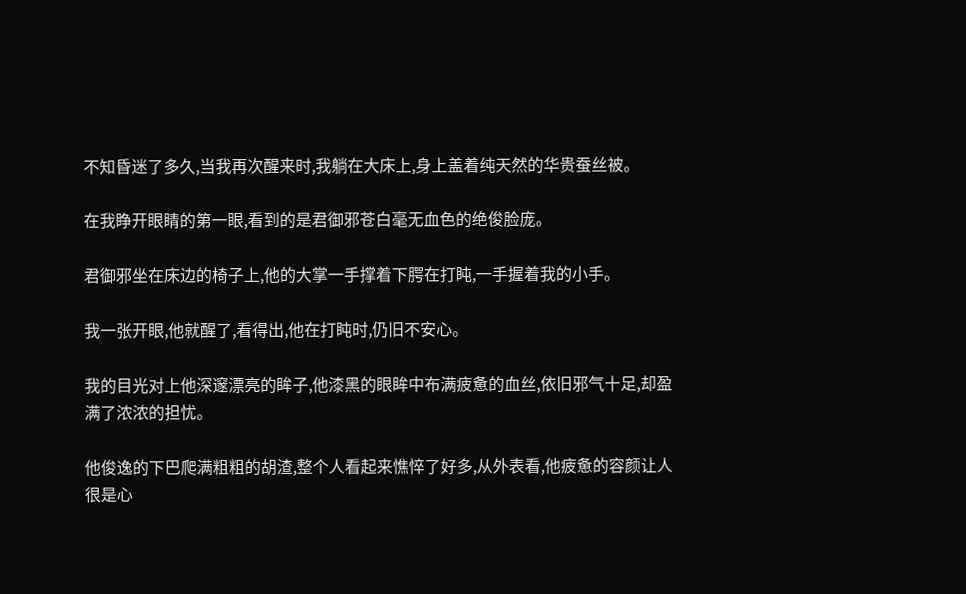不知昏迷了多久,当我再次醒来时,我躺在大床上,身上盖着纯天然的华贵蚕丝被。

在我睁开眼睛的第一眼,看到的是君御邪苍白毫无血色的绝俊脸庞。

君御邪坐在床边的椅子上,他的大掌一手撑着下腭在打盹,一手握着我的小手。

我一张开眼,他就醒了,看得出,他在打盹时,仍旧不安心。

我的目光对上他深邃漂亮的眸子,他漆黑的眼眸中布满疲惫的血丝,依旧邪气十足,却盈满了浓浓的担忧。

他俊逸的下巴爬满粗粗的胡渣,整个人看起来憔悴了好多,从外表看,他疲惫的容颜让人很是心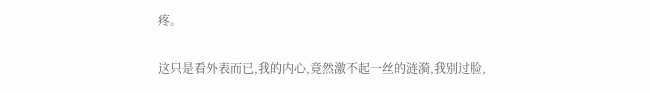疼。

这只是看外表而已,我的内心,竟然激不起一丝的涟漪,我别过脸,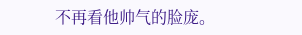不再看他帅气的脸庞。